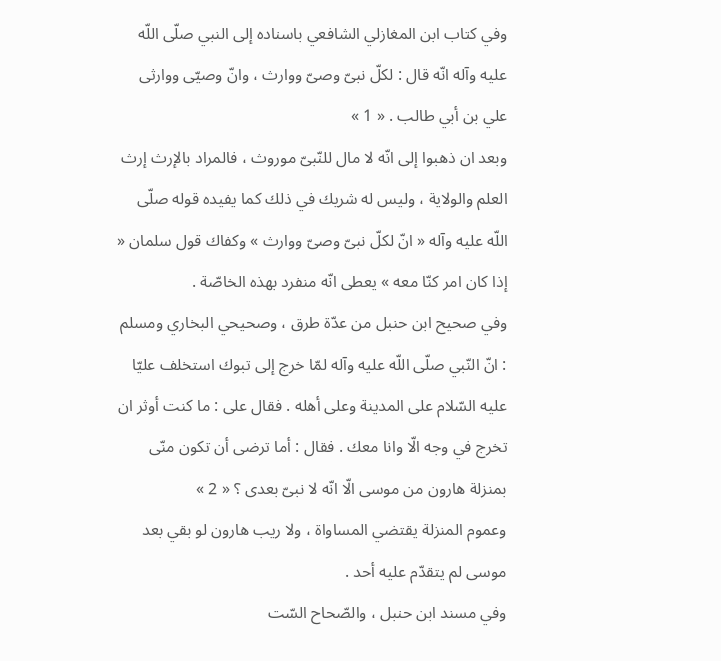وفي كتاب ابن المغازلي الشافعي باسناده إلى النبي صلّى اللّه عليه وآله انّه قال : لكلّ نبىّ وصىّ ووارث ، وانّ وصيّى ووارثى علي بن أبي طالب . « 1 »
وبعد ان ذهبوا إلى انّه لا مال للنّبىّ موروث ، فالمراد بالإرث إرث العلم والولاية ، وليس له شريك في ذلك كما يفيده قوله صلّى اللّه عليه وآله « انّ لكلّ نبىّ وصىّ ووارث » وكفاك قول سلمان « إذا كان امر كنّا معه » يعطى انّه منفرد بهذه الخاصّة .
وفي صحيح ابن حنبل من عدّة طرق ، وصحيحي البخاري ومسلم : انّ النّبي صلّى اللّه عليه وآله لمّا خرج إلى تبوك استخلف عليّا عليه السّلام على المدينة وعلى أهله . فقال على : ما كنت أوثر ان تخرج في وجه الّا وانا معك . فقال : أما ترضى أن تكون منّى بمنزلة هارون من موسى الّا انّه لا نبىّ بعدى ؟ « 2 »
وعموم المنزلة يقتضي المساواة ، ولا ريب هارون لو بقي بعد موسى لم يتقدّم عليه أحد .
وفي مسند ابن حنبل ، والصّحاح السّت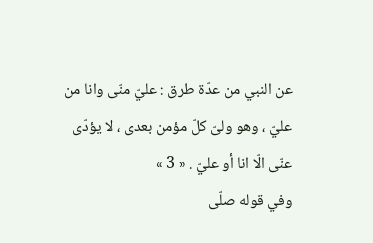عن النبي من عدّة طرق : عليّ منّى وانا من عليّ ، وهو ولىّ كلّ مؤمن بعدى ، لا يؤدّى عنّى الّا انا أو عليّ . « 3 »
وفي قوله صلّى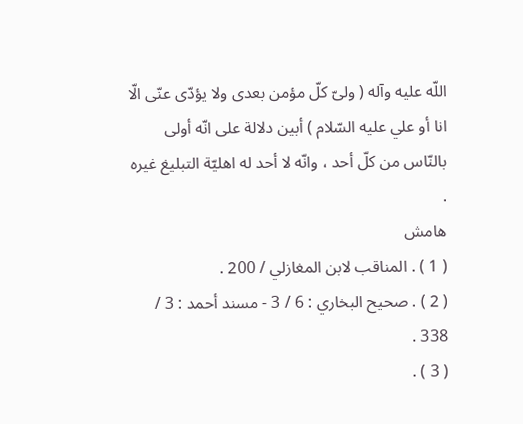اللّه عليه وآله ( ولىّ كلّ مؤمن بعدى ولا يؤدّى عنّى الّا انا أو علي عليه السّلام ) أبين دلالة على انّه أولى بالنّاس من كلّ أحد ، وانّه لا أحد له اهليّة التبليغ غيره .
هامش
( 1 ) . المناقب لابن المغازلي / 200 .
( 2 ) . صحيح البخاري : 6 / 3 - مسند أحمد : 3 / 338 .
( 3 ) .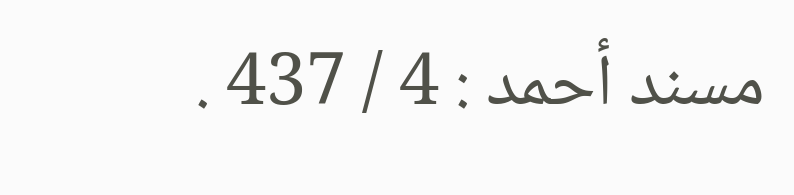مسند أحمد : 4 / 437 .